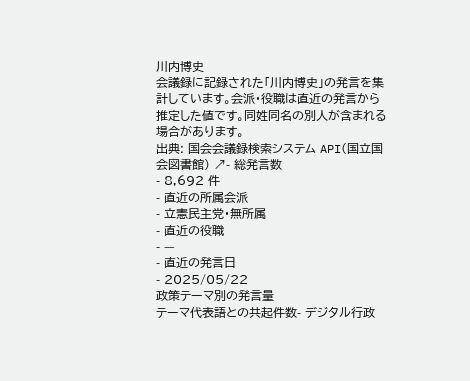川内博史
会議録に記録された「川内博史」の発言を集計しています。会派・役職は直近の発言から推定した値です。同姓同名の別人が含まれる場合があります。
出典: 国会会議録検索システム API(国立国会図書館) ↗- 総発言数
- 8,692 件
- 直近の所属会派
- 立憲民主党・無所属
- 直近の役職
- —
- 直近の発言日
- 2025/05/22
政策テーマ別の発言量
テーマ代表語との共起件数- デジタル行政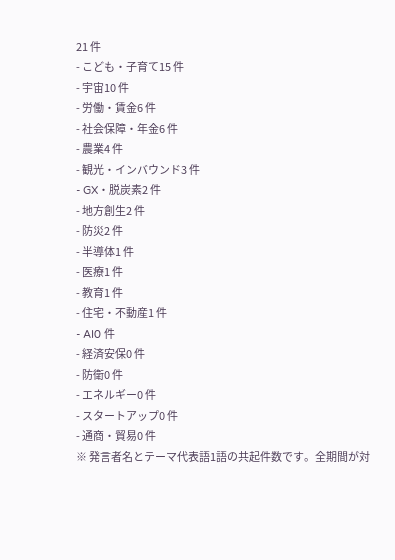21 件
- こども・子育て15 件
- 宇宙10 件
- 労働・賃金6 件
- 社会保障・年金6 件
- 農業4 件
- 観光・インバウンド3 件
- GX・脱炭素2 件
- 地方創生2 件
- 防災2 件
- 半導体1 件
- 医療1 件
- 教育1 件
- 住宅・不動産1 件
- AI0 件
- 経済安保0 件
- 防衛0 件
- エネルギー0 件
- スタートアップ0 件
- 通商・貿易0 件
※ 発言者名とテーマ代表語1語の共起件数です。全期間が対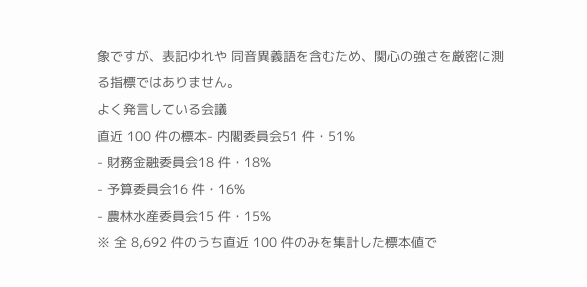象ですが、表記ゆれや 同音異義語を含むため、関心の強さを厳密に測る指標ではありません。
よく発言している会議
直近 100 件の標本- 内閣委員会51 件・51%
- 財務金融委員会18 件・18%
- 予算委員会16 件・16%
- 農林水産委員会15 件・15%
※ 全 8,692 件のうち直近 100 件のみを集計した標本値で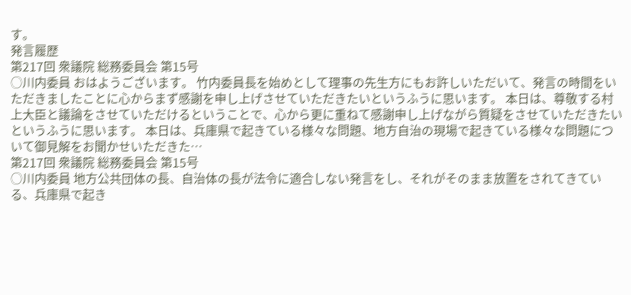す。
発言履歴
第217回 衆議院 総務委員会 第15号
○川内委員 おはようございます。 竹内委員長を始めとして理事の先生方にもお許しいただいて、発言の時間をいただきましたことに心からまず感謝を申し上げさせていただきたいというふうに思います。 本日は、尊敬する村上大臣と議論をさせていただけるということで、心から更に重ねて感謝申し上げながら質疑をさせていただきたいというふうに思います。 本日は、兵庫県で起きている様々な問題、地方自治の現場で起きている様々な問題について御見解をお聞かせいただきた…
第217回 衆議院 総務委員会 第15号
○川内委員 地方公共団体の長、自治体の長が法令に適合しない発言をし、それがそのまま放置をされてきている、兵庫県で起き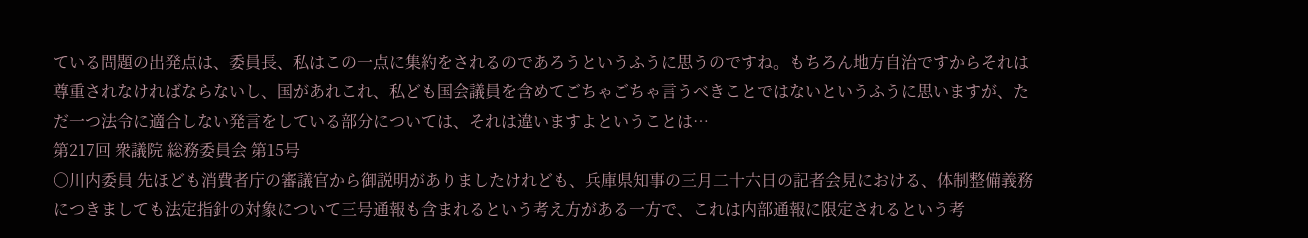ている問題の出発点は、委員長、私はこの一点に集約をされるのであろうというふうに思うのですね。もちろん地方自治ですからそれは尊重されなければならないし、国があれこれ、私ども国会議員を含めてごちゃごちゃ言うべきことではないというふうに思いますが、ただ一つ法令に適合しない発言をしている部分については、それは違いますよということは…
第217回 衆議院 総務委員会 第15号
○川内委員 先ほども消費者庁の審議官から御説明がありましたけれども、兵庫県知事の三月二十六日の記者会見における、体制整備義務につきましても法定指針の対象について三号通報も含まれるという考え方がある一方で、これは内部通報に限定されるという考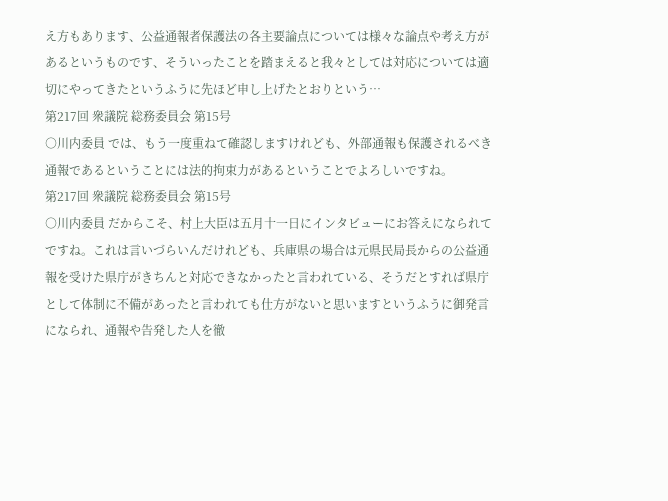え方もあります、公益通報者保護法の各主要論点については様々な論点や考え方があるというものです、そういったことを踏まえると我々としては対応については適切にやってきたというふうに先ほど申し上げたとおりという…
第217回 衆議院 総務委員会 第15号
○川内委員 では、もう一度重ねて確認しますけれども、外部通報も保護されるべき通報であるということには法的拘束力があるということでよろしいですね。
第217回 衆議院 総務委員会 第15号
○川内委員 だからこそ、村上大臣は五月十一日にインタビューにお答えになられてですね。これは言いづらいんだけれども、兵庫県の場合は元県民局長からの公益通報を受けた県庁がきちんと対応できなかったと言われている、そうだとすれば県庁として体制に不備があったと言われても仕方がないと思いますというふうに御発言になられ、通報や告発した人を徹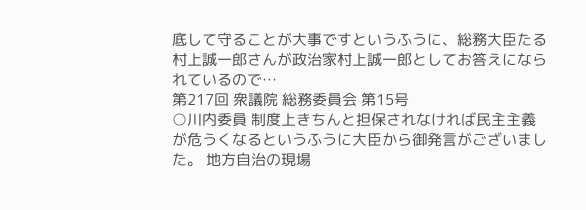底して守ることが大事ですというふうに、総務大臣たる村上誠一郎さんが政治家村上誠一郎としてお答えになられているので…
第217回 衆議院 総務委員会 第15号
○川内委員 制度上きちんと担保されなければ民主主義が危うくなるというふうに大臣から御発言がございました。 地方自治の現場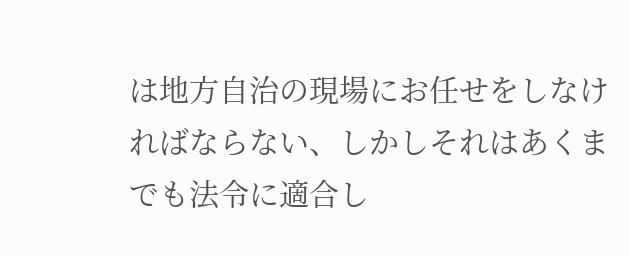は地方自治の現場にお任せをしなければならない、しかしそれはあくまでも法令に適合し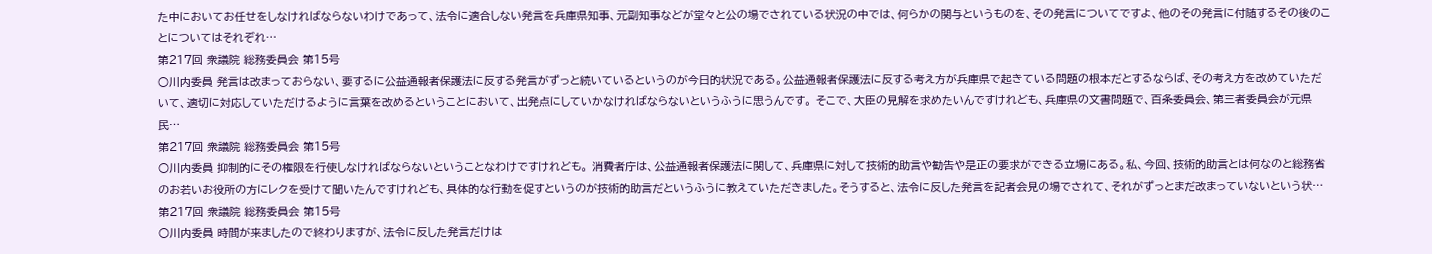た中においてお任せをしなければならないわけであって、法令に適合しない発言を兵庫県知事、元副知事などが堂々と公の場でされている状況の中では、何らかの関与というものを、その発言についてですよ、他のその発言に付随するその後のことについてはそれぞれ…
第217回 衆議院 総務委員会 第15号
○川内委員 発言は改まっておらない、要するに公益通報者保護法に反する発言がずっと続いているというのが今日的状況である。公益通報者保護法に反する考え方が兵庫県で起きている問題の根本だとするならば、その考え方を改めていただいて、適切に対応していただけるように言葉を改めるということにおいて、出発点にしていかなければならないというふうに思うんです。 そこで、大臣の見解を求めたいんですけれども、兵庫県の文書問題で、百条委員会、第三者委員会が元県民…
第217回 衆議院 総務委員会 第15号
○川内委員 抑制的にその権限を行使しなければならないということなわけですけれども。 消費者庁は、公益通報者保護法に関して、兵庫県に対して技術的助言や勧告や是正の要求ができる立場にある。私、今回、技術的助言とは何なのと総務省のお若いお役所の方にレクを受けて聞いたんですけれども、具体的な行動を促すというのが技術的助言だというふうに教えていただきました。そうすると、法令に反した発言を記者会見の場でされて、それがずっとまだ改まっていないという状…
第217回 衆議院 総務委員会 第15号
○川内委員 時間が来ましたので終わりますが、法令に反した発言だけは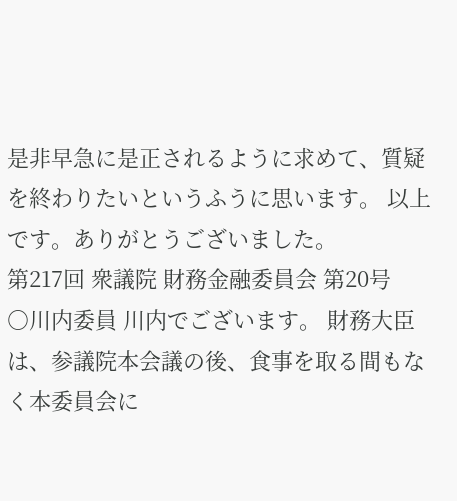是非早急に是正されるように求めて、質疑を終わりたいというふうに思います。 以上です。ありがとうございました。
第217回 衆議院 財務金融委員会 第20号
○川内委員 川内でございます。 財務大臣は、参議院本会議の後、食事を取る間もなく本委員会に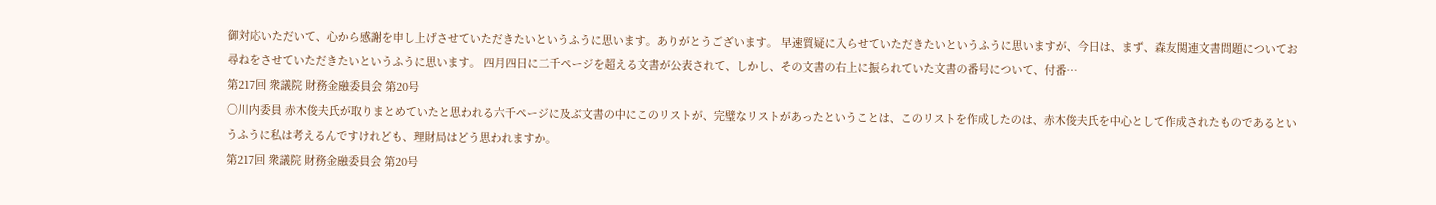御対応いただいて、心から感謝を申し上げさせていただきたいというふうに思います。ありがとうございます。 早速質疑に入らせていただきたいというふうに思いますが、今日は、まず、森友関連文書問題についてお尋ねをさせていただきたいというふうに思います。 四月四日に二千ページを超える文書が公表されて、しかし、その文書の右上に振られていた文書の番号について、付番…
第217回 衆議院 財務金融委員会 第20号
○川内委員 赤木俊夫氏が取りまとめていたと思われる六千ページに及ぶ文書の中にこのリストが、完璧なリストがあったということは、このリストを作成したのは、赤木俊夫氏を中心として作成されたものであるというふうに私は考えるんですけれども、理財局はどう思われますか。
第217回 衆議院 財務金融委員会 第20号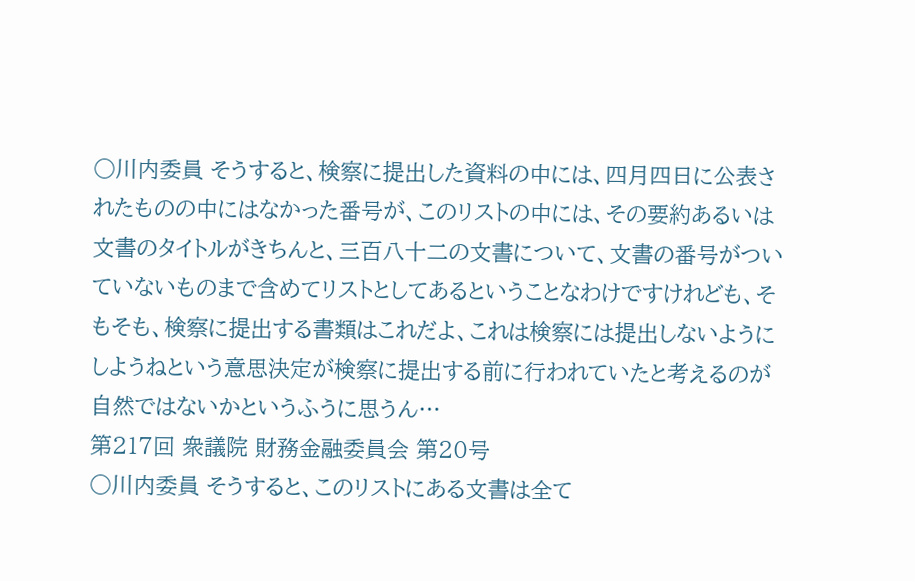○川内委員 そうすると、検察に提出した資料の中には、四月四日に公表されたものの中にはなかった番号が、このリストの中には、その要約あるいは文書のタイトルがきちんと、三百八十二の文書について、文書の番号がついていないものまで含めてリストとしてあるということなわけですけれども、そもそも、検察に提出する書類はこれだよ、これは検察には提出しないようにしようねという意思決定が検察に提出する前に行われていたと考えるのが自然ではないかというふうに思うん…
第217回 衆議院 財務金融委員会 第20号
○川内委員 そうすると、このリストにある文書は全て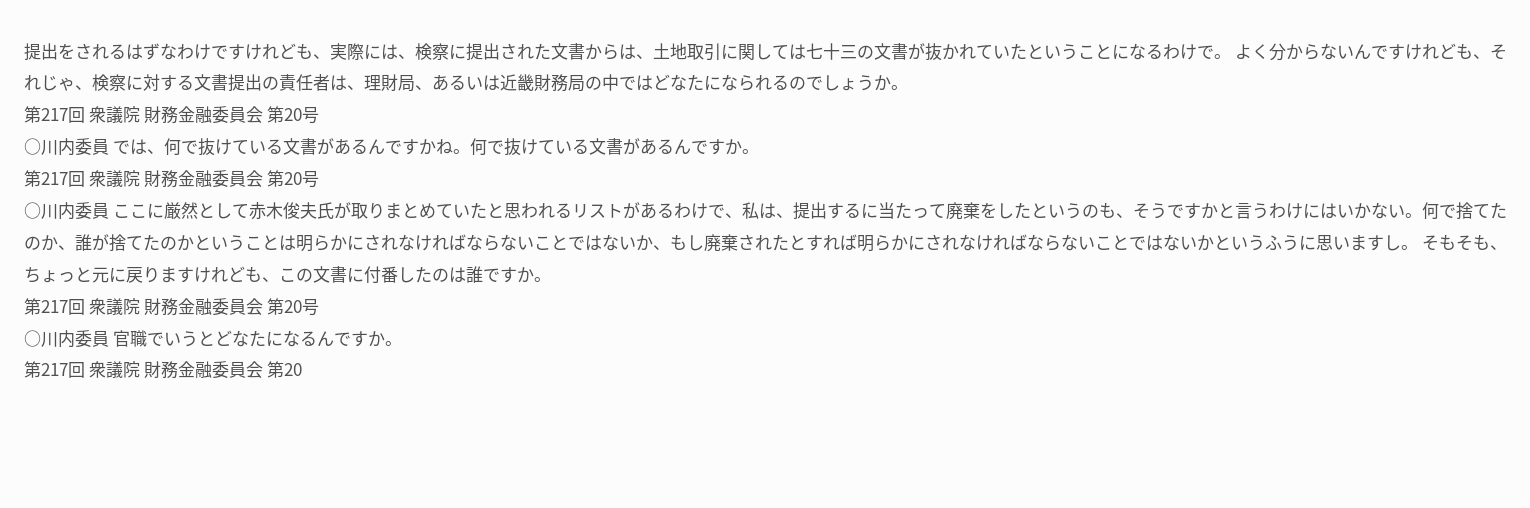提出をされるはずなわけですけれども、実際には、検察に提出された文書からは、土地取引に関しては七十三の文書が抜かれていたということになるわけで。 よく分からないんですけれども、それじゃ、検察に対する文書提出の責任者は、理財局、あるいは近畿財務局の中ではどなたになられるのでしょうか。
第217回 衆議院 財務金融委員会 第20号
○川内委員 では、何で抜けている文書があるんですかね。何で抜けている文書があるんですか。
第217回 衆議院 財務金融委員会 第20号
○川内委員 ここに厳然として赤木俊夫氏が取りまとめていたと思われるリストがあるわけで、私は、提出するに当たって廃棄をしたというのも、そうですかと言うわけにはいかない。何で捨てたのか、誰が捨てたのかということは明らかにされなければならないことではないか、もし廃棄されたとすれば明らかにされなければならないことではないかというふうに思いますし。 そもそも、ちょっと元に戻りますけれども、この文書に付番したのは誰ですか。
第217回 衆議院 財務金融委員会 第20号
○川内委員 官職でいうとどなたになるんですか。
第217回 衆議院 財務金融委員会 第20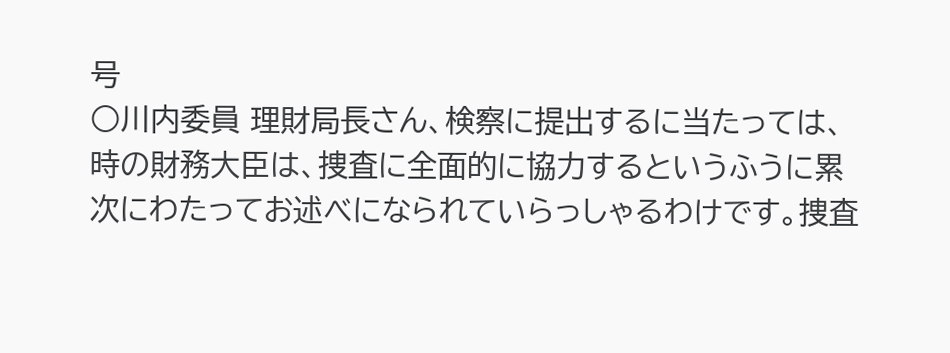号
○川内委員 理財局長さん、検察に提出するに当たっては、時の財務大臣は、捜査に全面的に協力するというふうに累次にわたってお述べになられていらっしゃるわけです。捜査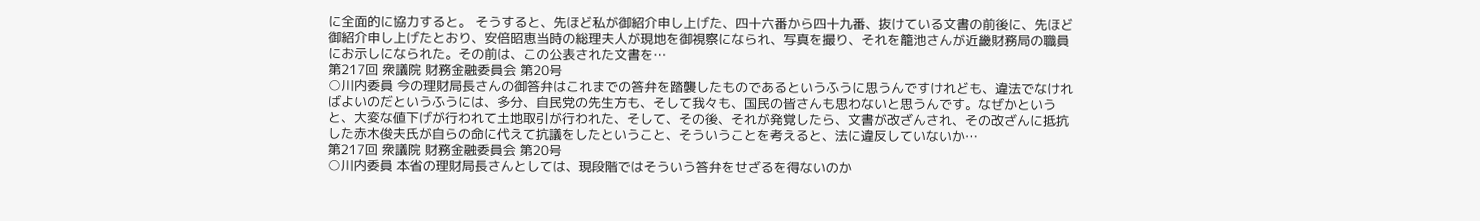に全面的に協力すると。 そうすると、先ほど私が御紹介申し上げた、四十六番から四十九番、抜けている文書の前後に、先ほど御紹介申し上げたとおり、安倍昭恵当時の総理夫人が現地を御視察になられ、写真を撮り、それを籠池さんが近畿財務局の職員にお示しになられた。その前は、この公表された文書を…
第217回 衆議院 財務金融委員会 第20号
○川内委員 今の理財局長さんの御答弁はこれまでの答弁を踏襲したものであるというふうに思うんですけれども、違法でなければよいのだというふうには、多分、自民党の先生方も、そして我々も、国民の皆さんも思わないと思うんです。なぜかというと、大変な値下げが行われて土地取引が行われた、そして、その後、それが発覚したら、文書が改ざんされ、その改ざんに抵抗した赤木俊夫氏が自らの命に代えて抗議をしたということ、そういうことを考えると、法に違反していないか…
第217回 衆議院 財務金融委員会 第20号
○川内委員 本省の理財局長さんとしては、現段階ではそういう答弁をせざるを得ないのか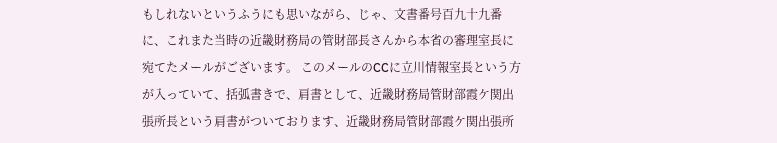もしれないというふうにも思いながら、じゃ、文書番号百九十九番に、これまた当時の近畿財務局の管財部長さんから本省の審理室長に宛てたメールがございます。 このメールのCCに立川情報室長という方が入っていて、括弧書きで、肩書として、近畿財務局管財部霞ケ関出張所長という肩書がついております、近畿財務局管財部霞ケ関出張所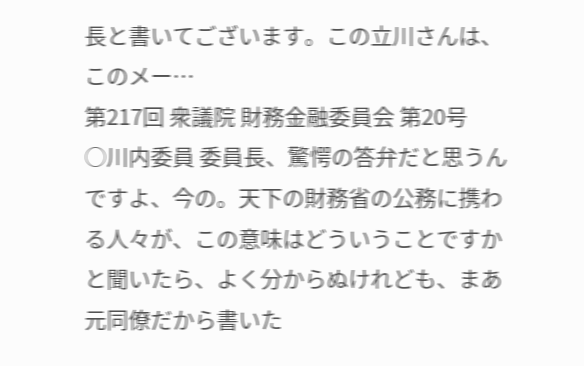長と書いてございます。この立川さんは、このメー…
第217回 衆議院 財務金融委員会 第20号
○川内委員 委員長、驚愕の答弁だと思うんですよ、今の。天下の財務省の公務に携わる人々が、この意味はどういうことですかと聞いたら、よく分からぬけれども、まあ元同僚だから書いた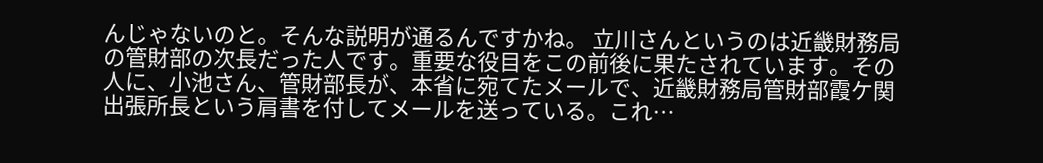んじゃないのと。そんな説明が通るんですかね。 立川さんというのは近畿財務局の管財部の次長だった人です。重要な役目をこの前後に果たされています。その人に、小池さん、管財部長が、本省に宛てたメールで、近畿財務局管財部霞ケ関出張所長という肩書を付してメールを送っている。これ…